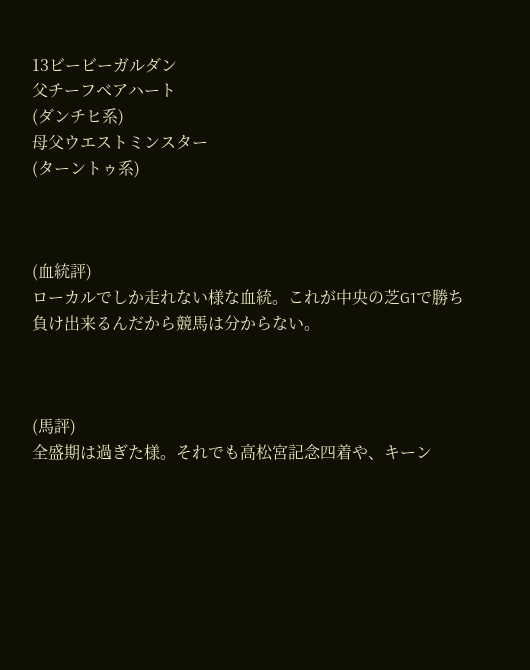13ビービーガルダン
父チーフベアハート
(ダンチヒ系)
母父ウエストミンスター
(ターントゥ系)



(血統評)
ローカルでしか走れない様な血統。これが中央の芝G1で勝ち負け出来るんだから競馬は分からない。



(馬評)
全盛期は過ぎた様。それでも高松宮記念四着や、キーン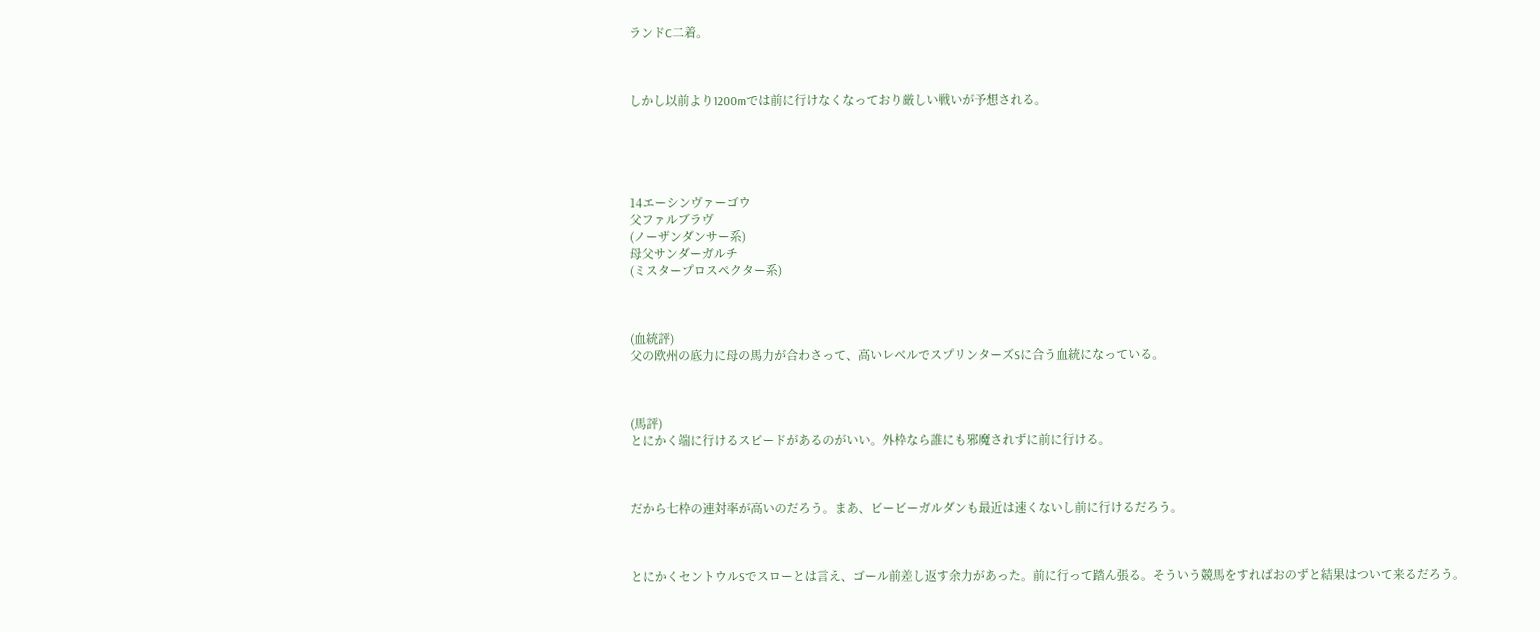ランドC二着。



しかし以前より1200mでは前に行けなくなっており厳しい戦いが予想される。





14エーシンヴァーゴウ
父ファルブラヴ
(ノーザンダンサー系)
母父サンダーガルチ
(ミスタープロスペクター系)



(血統評)
父の欧州の底力に母の馬力が合わさって、高いレベルでスプリンターズSに合う血統になっている。



(馬評)
とにかく端に行けるスピードがあるのがいい。外枠なら誰にも邪魔されずに前に行ける。



だから七枠の連対率が高いのだろう。まあ、ビービーガルダンも最近は速くないし前に行けるだろう。



とにかくセントウルSでスローとは言え、ゴール前差し返す余力があった。前に行って踏ん張る。そういう競馬をすればおのずと結果はついて来るだろう。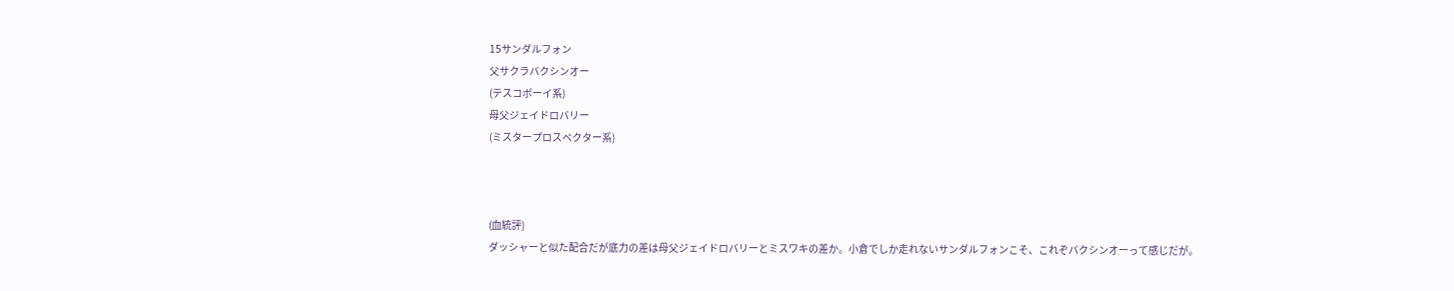15サンダルフォン
父サクラバクシンオー
(テスコボーイ系)
母父ジェイドロバリー
(ミスタープロスペクター系)



(血統評)
ダッシャーと似た配合だが底力の差は母父ジェイドロバリーとミスワキの差か。小倉でしか走れないサンダルフォンこそ、これぞバクシンオーって感じだが。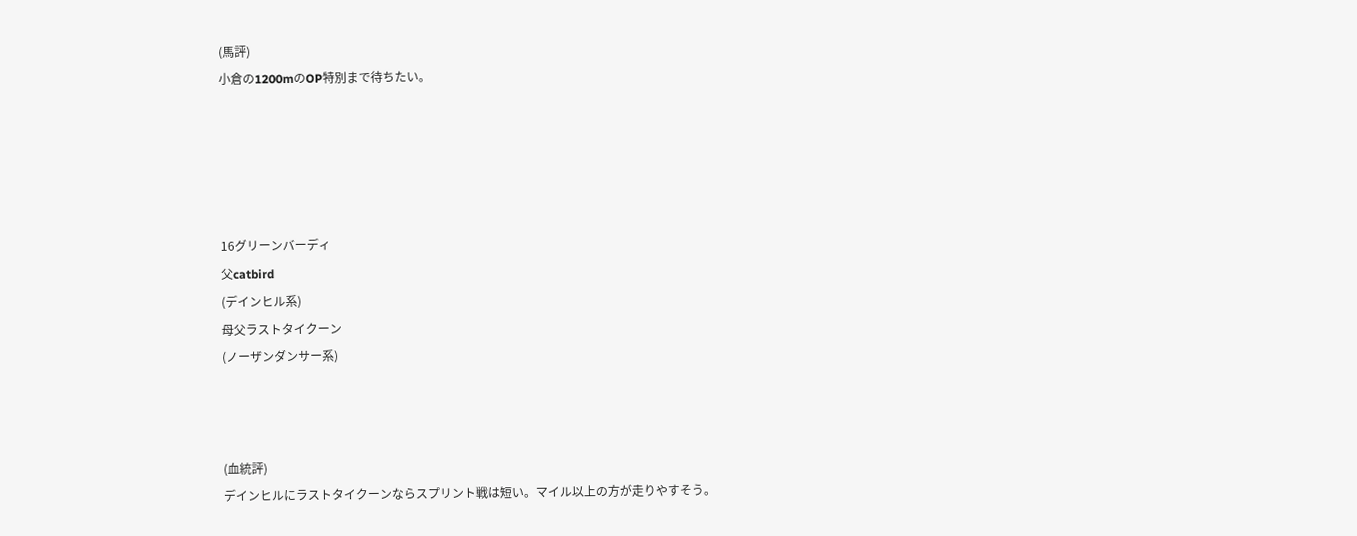(馬評)
小倉の1200mのOP特別まで待ちたい。





16グリーンバーディ
父catbird
(デインヒル系)
母父ラストタイクーン
(ノーザンダンサー系)



(血統評)
デインヒルにラストタイクーンならスプリント戦は短い。マイル以上の方が走りやすそう。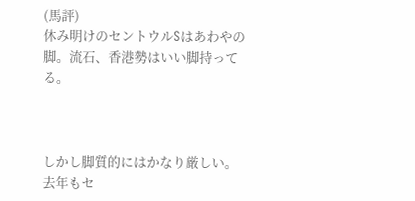(馬評)
休み明けのセントウルSはあわやの脚。流石、香港勢はいい脚持ってる。



しかし脚質的にはかなり厳しい。去年もセ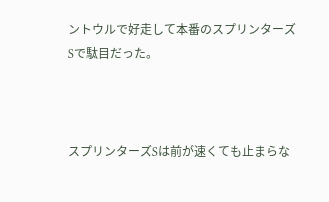ントウルで好走して本番のスプリンターズSで駄目だった。



スプリンターズSは前が速くても止まらな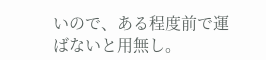いので、ある程度前で運ばないと用無し。